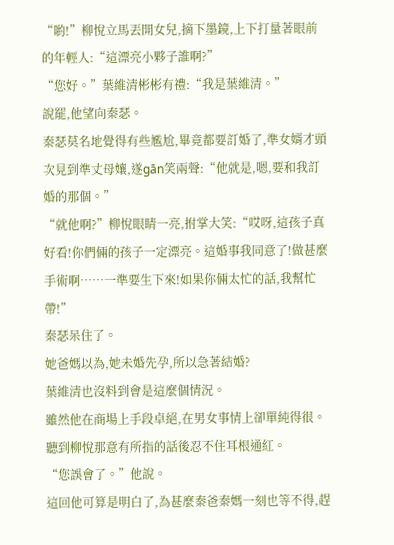“喲!”柳悅立馬丟開女兒,摘下墨鏡,上下打量著眼前的年輕人:“這漂亮小夥子誰啊?”
“您好。”葉維清彬彬有禮:“我是葉維清。”
說罷,他望向秦瑟。
秦瑟莫名地覺得有些尷尬,畢竟都要訂婚了,準女婿才頭次見到準丈母孃,遂gān笑兩聲:“他就是,嗯,要和我訂婚的那個。”
“就他啊?”柳悅眼睛一亮,拊掌大笑:“哎呀,這孩子真好看!你們倆的孩子一定漂亮。這婚事我同意了!做甚麼手術啊……一準要生下來!如果你倆太忙的話,我幫忙帶!”
秦瑟呆住了。
她爸媽以為,她未婚先孕,所以急著結婚?
葉維清也沒料到會是這麼個情況。
雖然他在商場上手段卓絕,在男女事情上卻單純得很。聽到柳悅那意有所指的話後忍不住耳根通紅。
“您誤會了。”他說。
這回他可算是明白了,為甚麼秦爸秦媽一刻也等不得,趕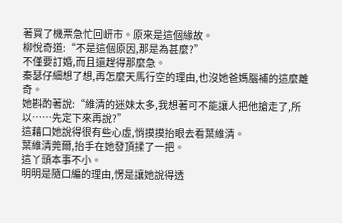著買了機票急忙回岍市。原來是這個緣故。
柳悅奇道:“不是這個原因,那是為甚麼?”
不僅要訂婚,而且還趕得那麼急。
秦瑟仔細想了想,再怎麼天馬行空的理由,也沒她爸媽腦補的這麼離奇。
她斟酌著說:“維清的迷妹太多,我想著可不能讓人把他搶走了,所以……先定下來再說?”
這藉口她說得很有些心虛,悄摸摸抬眼去看葉維清。
葉維清莞爾,抬手在她發頂揉了一把。
這丫頭本事不小。
明明是隨口編的理由,愣是讓她說得透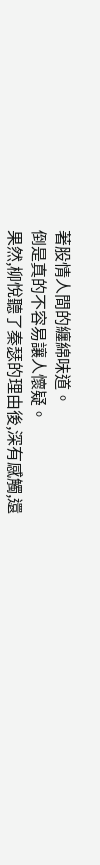著股情人間的纏綿味道。
倒是真的不容易讓人懷疑。
果然,柳悅聽了秦瑟的理由後,深有感觸,還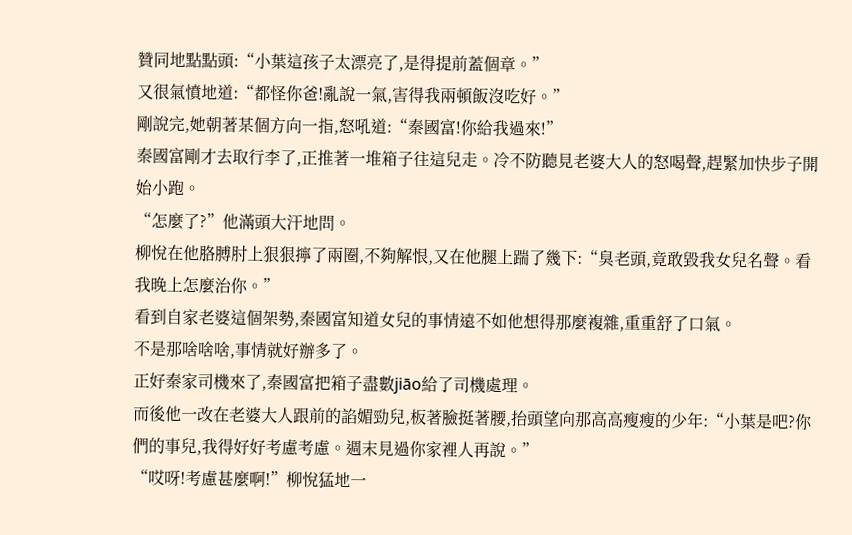贊同地點點頭:“小葉這孩子太漂亮了,是得提前蓋個章。”
又很氣憤地道:“都怪你爸!亂說一氣,害得我兩頓飯沒吃好。”
剛說完,她朝著某個方向一指,怒吼道:“秦國富!你給我過來!”
秦國富剛才去取行李了,正推著一堆箱子往這兒走。冷不防聽見老婆大人的怒喝聲,趕緊加快步子開始小跑。
“怎麼了?”他滿頭大汗地問。
柳悅在他胳膊肘上狠狠擰了兩圈,不夠解恨,又在他腿上踹了幾下:“臭老頭,竟敢毀我女兒名聲。看我晚上怎麼治你。”
看到自家老婆這個架勢,秦國富知道女兒的事情遠不如他想得那麼複雜,重重舒了口氣。
不是那啥啥啥,事情就好辦多了。
正好秦家司機來了,秦國富把箱子盡數jiāo給了司機處理。
而後他一改在老婆大人跟前的諂媚勁兒,板著臉挺著腰,抬頭望向那高高瘦瘦的少年:“小葉是吧?你們的事兒,我得好好考慮考慮。週末見過你家裡人再說。”
“哎呀!考慮甚麼啊!”柳悅猛地一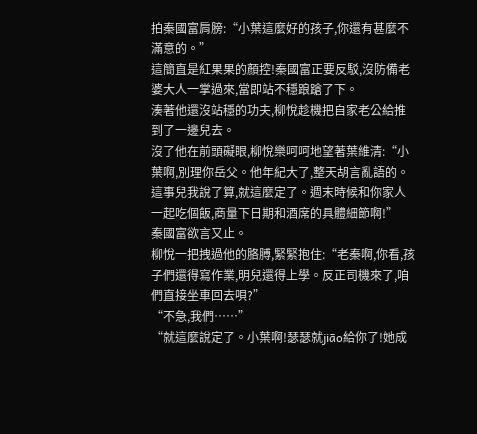拍秦國富肩膀:“小葉這麼好的孩子,你還有甚麼不滿意的。”
這簡直是紅果果的顏控!秦國富正要反駁,沒防備老婆大人一掌過來,當即站不穩踉蹌了下。
湊著他還沒站穩的功夫,柳悅趁機把自家老公給推到了一邊兒去。
沒了他在前頭礙眼,柳悅樂呵呵地望著葉維清:“小葉啊,別理你岳父。他年紀大了,整天胡言亂語的。這事兒我說了算,就這麼定了。週末時候和你家人一起吃個飯,商量下日期和酒席的具體細節啊!”
秦國富欲言又止。
柳悅一把拽過他的胳膊,緊緊抱住:“老秦啊,你看,孩子們還得寫作業,明兒還得上學。反正司機來了,咱們直接坐車回去唄?”
“不急,我們……”
“就這麼說定了。小葉啊!瑟瑟就jiāo給你了!她成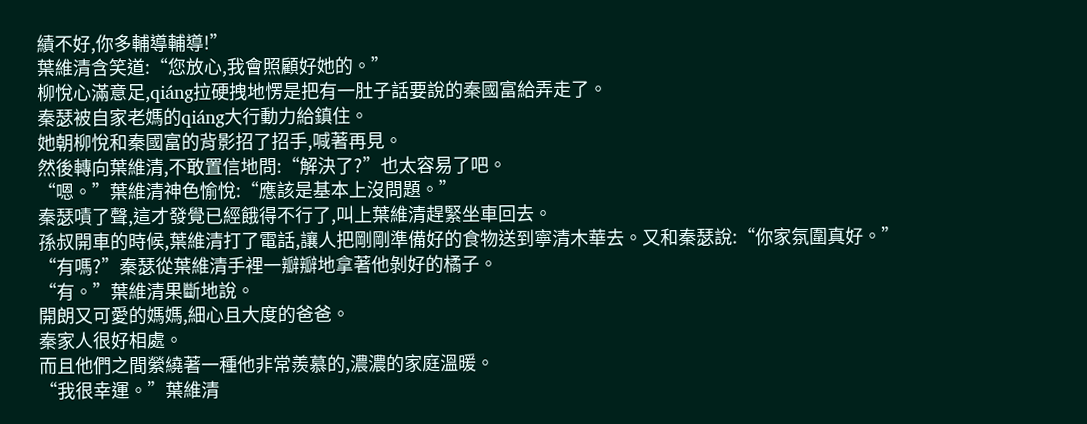績不好,你多輔導輔導!”
葉維清含笑道:“您放心,我會照顧好她的。”
柳悅心滿意足,qiáng拉硬拽地愣是把有一肚子話要說的秦國富給弄走了。
秦瑟被自家老媽的qiáng大行動力給鎮住。
她朝柳悅和秦國富的背影招了招手,喊著再見。
然後轉向葉維清,不敢置信地問:“解決了?”也太容易了吧。
“嗯。”葉維清神色愉悅:“應該是基本上沒問題。”
秦瑟嘖了聲,這才發覺已經餓得不行了,叫上葉維清趕緊坐車回去。
孫叔開車的時候,葉維清打了電話,讓人把剛剛準備好的食物送到寧清木華去。又和秦瑟說:“你家氛圍真好。”
“有嗎?”秦瑟從葉維清手裡一瓣瓣地拿著他剝好的橘子。
“有。”葉維清果斷地說。
開朗又可愛的媽媽,細心且大度的爸爸。
秦家人很好相處。
而且他們之間縈繞著一種他非常羨慕的,濃濃的家庭溫暖。
“我很幸運。”葉維清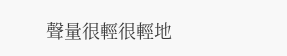聲量很輕很輕地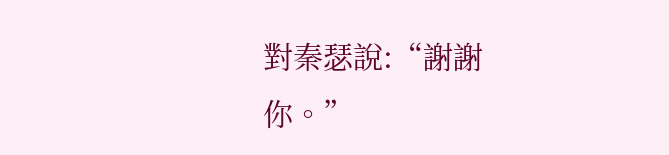對秦瑟說:“謝謝你。”